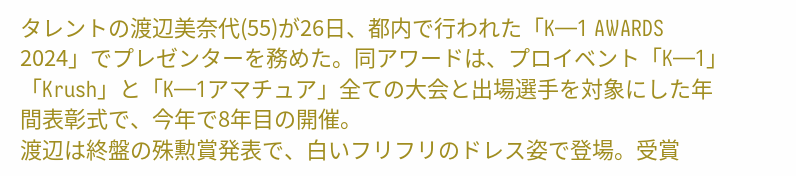タレントの渡辺美奈代(55)が26日、都内で行われた「K―1 AWARDS 2024」でプレゼンターを務めた。同アワードは、プロイベント「K―1」「Krush」と「K―1アマチュア」全ての大会と出場選手を対象にした年間表彰式で、今年で8年目の開催。
渡辺は終盤の殊勲賞発表で、白いフリフリのドレス姿で登場。受賞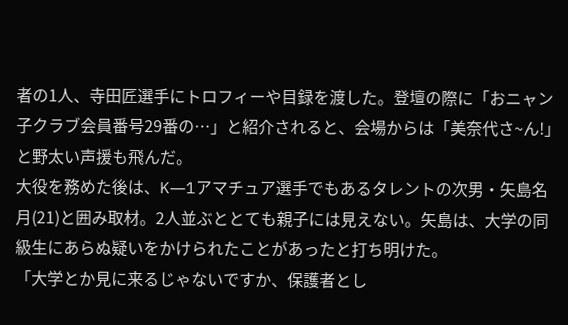者の1人、寺田匠選手にトロフィーや目録を渡した。登壇の際に「おニャン子クラブ会員番号29番の…」と紹介されると、会場からは「美奈代さ~ん!」と野太い声援も飛んだ。
大役を務めた後は、K―1アマチュア選手でもあるタレントの次男・矢島名月(21)と囲み取材。2人並ぶととても親子には見えない。矢島は、大学の同級生にあらぬ疑いをかけられたことがあったと打ち明けた。
「大学とか見に来るじゃないですか、保護者とし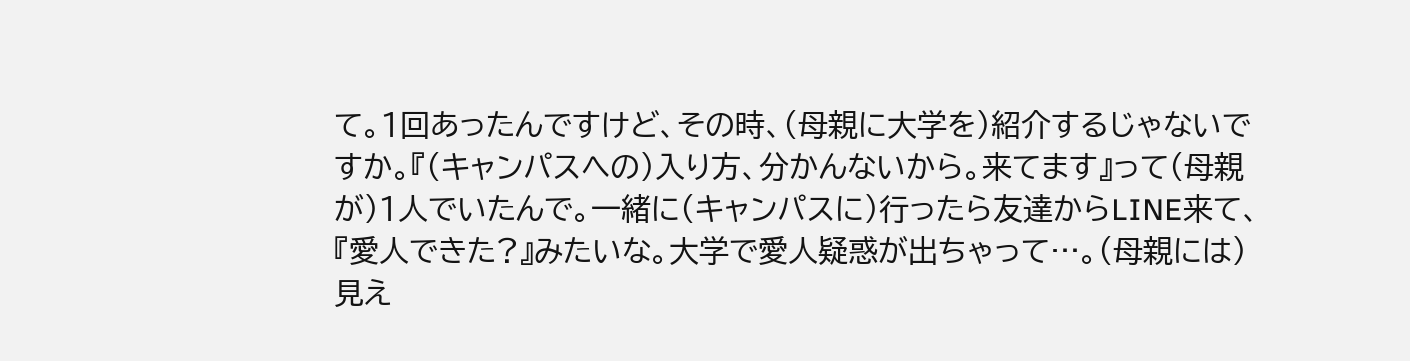て。1回あったんですけど、その時、(母親に大学を)紹介するじゃないですか。『(キャンパスへの)入り方、分かんないから。来てます』って(母親が)1人でいたんで。一緒に(キャンパスに)行ったら友達からLINE来て、『愛人できた?』みたいな。大学で愛人疑惑が出ちゃって…。(母親には)見え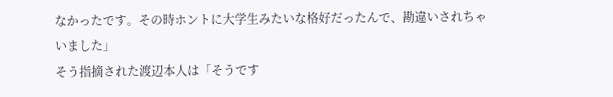なかったです。その時ホントに大学生みたいな格好だったんで、勘違いされちゃいました」
そう指摘された渡辺本人は「そうです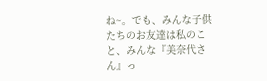ね~。でも、みんな子供たちのお友達は私のこと、みんな『美奈代さん』っ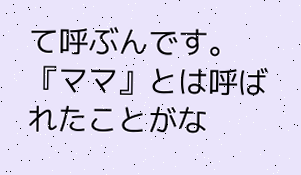て呼ぶんです。『ママ』とは呼ばれたことがな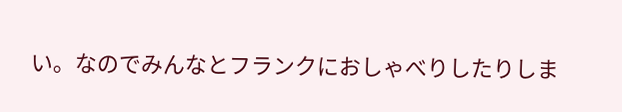い。なのでみんなとフランクにおしゃべりしたりしま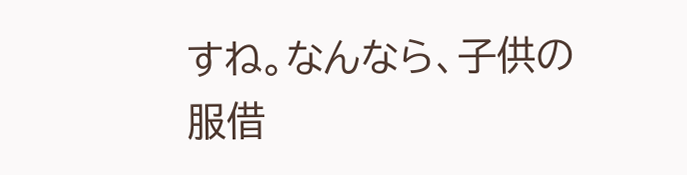すね。なんなら、子供の服借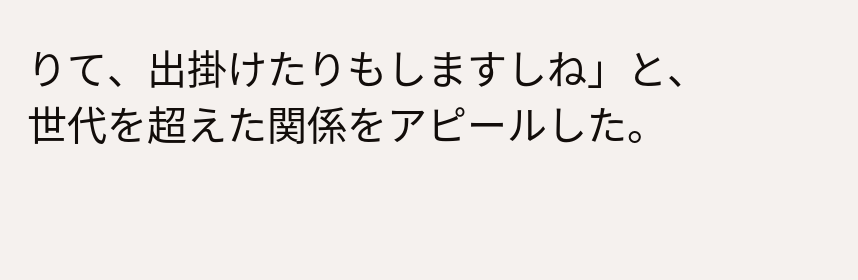りて、出掛けたりもしますしね」と、世代を超えた関係をアピールした。